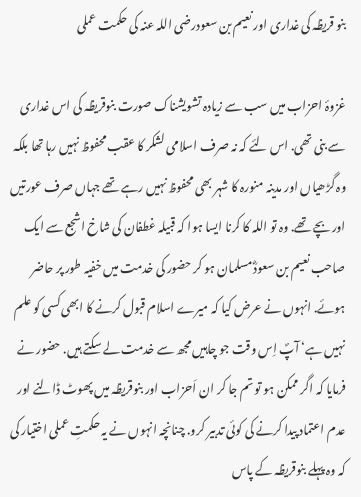بنو قریظہ کی غداری اور نعیم بن سعودرضی اللہ عنہ کی حکمت عملی

غزوۂ احزاب میں سب سے زیادہ تشویشناک صورت بنوقریظہ کی اس غداری سے بنی تھی. اس لئے کہ نہ صرف اسلامی لشکر کا عقب محفوظ نہیں رہا تھا بلکہ وہ گڑھیاں اور مدینہ منورہ کا شہر بھی محفوظ نہیں رہے تھے جہاں صرف عورتیں اور بچے تھے. وہ تو اللہ کا کرنا ایسا ہوا کہ قبیلہ غطفان کی شاخ اشجع سے ایک صاحب نعیم بن سعودؓ مسلمان ہو کر حضور کی خدمت میں خفیہ طور پر حاضر ہوئے. انہوں نے عرض کیا کہ میرے اسلام قبول کرنے کا ابھی کسی کو علم نہیں ہے‘ آپؐ اِس وقت جو چاہیں مجھ سے خدمت لے سکتے ہیں. حضور نے فرمایا کہ اگر ممکن ہو تو تم جا کر ان اَحزاب اور بنوقریظہ میں پھوٹ ڈالنے اور عدم اعتماد پیدا کرنے کی کوئی تدبیر کرو. چنانچہ انہوں نے یہ حکمتِ عملی اختیار کی کہ وہ پہلے بنوقریظہ کے پاس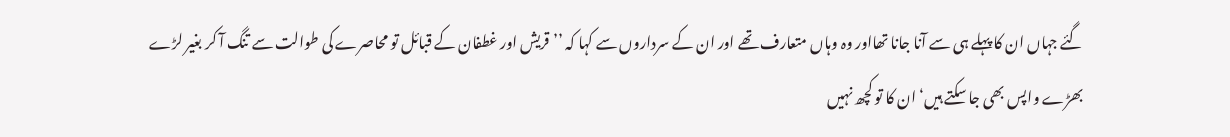گئے جہاں ان کا پہلے ہی سے آنا جانا تھااور وہ وہاں متعارف تھے اور ان کے سرداروں سے کہا کہ ’’قریش اور غطفان کے قبائل تو محاصرے کی طوالت سے تنگ آ کر بغیر لڑے بھڑے واپس بھی جا سکتے ہیں‘ ان کا تو کچھ نہیں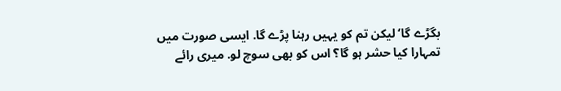بگڑے گا‘ لیکن تم کو یہیں رہنا پڑے گا. ایسی صورت میں تمہارا کیا حشر ہو گا؟ اس کو بھی سوچ لو. میری رائے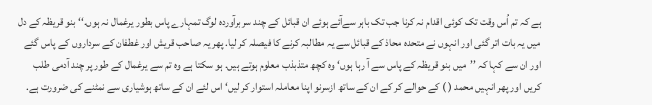ہے کہ تم اُس وقت تک کوئی اقدام نہ کرنا جب تک باہر سےآئے ہوئے ان قبائل کے چند سربرآوردہ لوگ تمہارے پاس بطور یرغمال نہ ہوں.‘‘ بنو قریظہ کے دل میں یہ بات اتر گئی اور انہوں نے متحدہ محاذ کے قبائل سے یہ مطالبہ کرنے کا فیصلہ کر لیا. پھر یہ صاحب قریش اور غطفان کے سرداروں کے پاس گئے اور ان سے کہا کہ ’’میں بنو قریظہ کے پاس سے آ رہا ہوں‘ وہ کچھ متذبذب معلوم ہوتے ہیں. ہو سکتا ہے وہ تم سے یرغمال کے طور پر چند آدمی طلب کریں اور پھر انہیں محمد ( ) کے حوالے کر کے ان کے ساتھ ازسرنو اپنا معاملہ استوار کر لیں‘ اس لئے ان کے ساتھ ہوشیاری سے نمٹنے کی ضرورت ہے.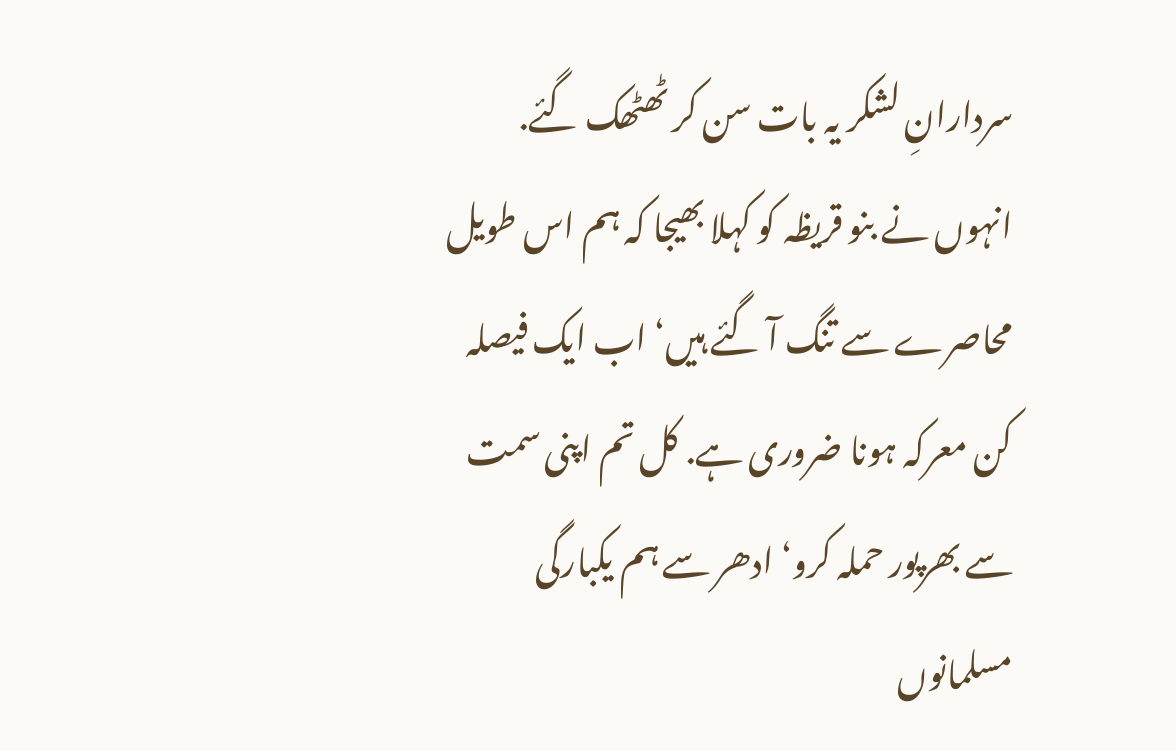سردارانِ لشکر یہ بات سن کر ٹھٹھک گئے. انہوں نے بنو قریظہ کو کہلا بھیجا کہ ہم اس طویل محاصرے سے تنگ آ گئے ہیں‘ اب ایک فیصلہ کن معرکہ ہونا ضروری ہے. کل تم اپنی سمت سے بھرپور حملہ کرو‘ ادھر سے ہم یکبارگی مسلمانوں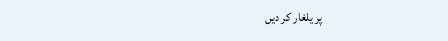پر یلغار کر دیں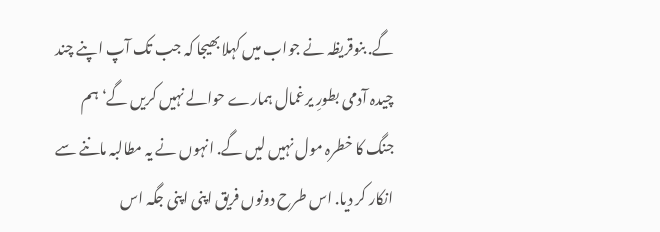گے. بنوقریظہ نے جواب میں کہلا بھیجا کہ جب تک آپ اپنے چند چیدہ آدمی بطورِ یرغمال ہمارے حوالے نہیں کریں گے‘ ہم جنگ کا خطرہ مول نہیں لیں گے. انہوں نے یہ مطالبہ ماننے سے انکار کر دیا. اس طرح دونوں فریق اپنی اپنی جگہ اس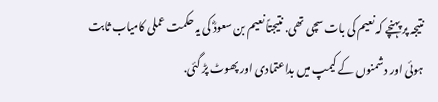نتیجہ پر پہنچے کہ نعیم کی بات سچی تھی. نتیجتاً نعیم بن سعودؓ کی یہ حکمت عملی کامیاب ثابت ہوئی اور دشمنوں کے کیمپ میں بداعتمادی اور پھوٹ پڑ گئی.